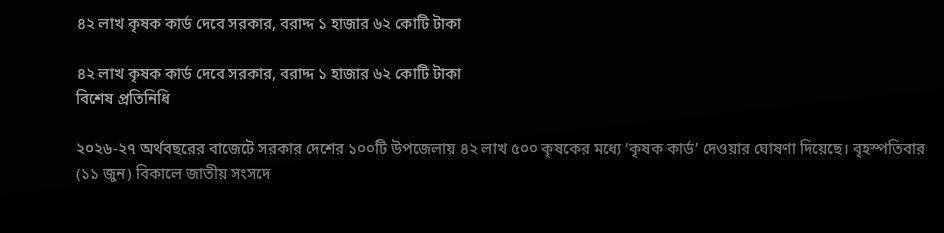৪২ লাখ কৃষক কার্ড দেবে সরকার, বরাদ্দ ১ হাজার ৬২ কোটি টাকা

৪২ লাখ কৃষক কার্ড দেবে সরকার, বরাদ্দ ১ হাজার ৬২ কোটি টাকা
বিশেষ প্রতিনিধি

২০২৬-২৭ অর্থবছরের বাজেটে সরকার দেশের ১০০টি উপজেলায় ৪২ লাখ ৫০০ কৃষকের মধ্যে ‘কৃষক কার্ড’ দেওয়ার ঘোষণা দিয়েছে। বৃহস্পতিবার (১১ জুন) বিকালে জাতীয় সংসদে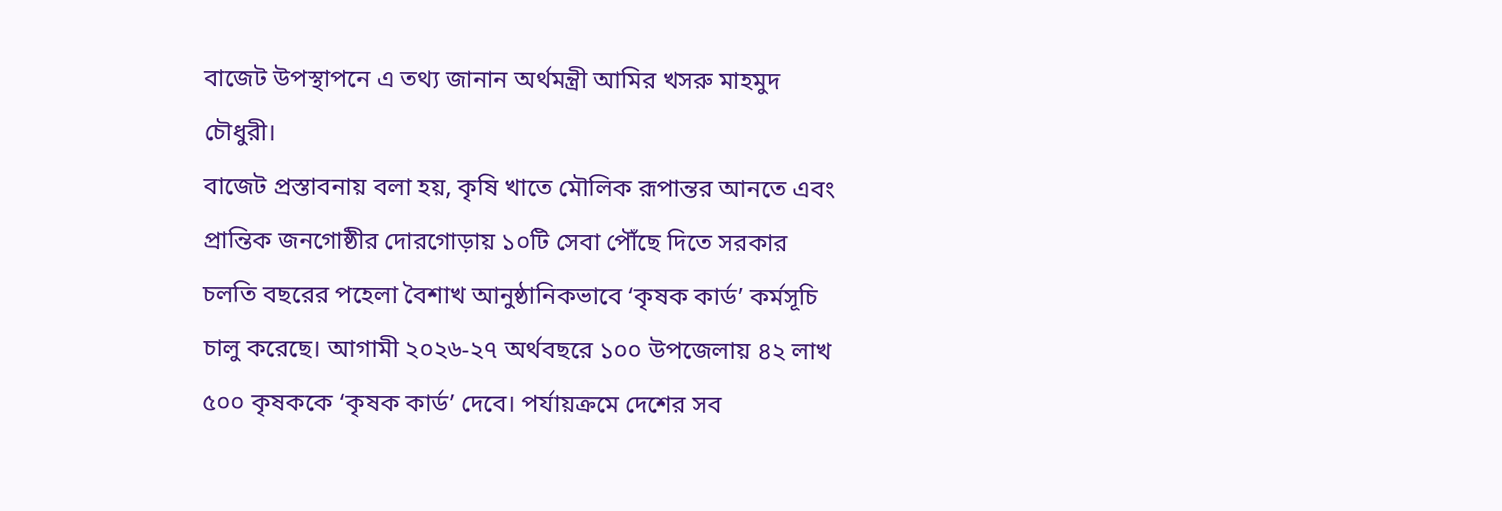বাজেট উপস্থাপনে এ তথ্য জানান অর্থমন্ত্রী আমির খসরু মাহমুদ চৌধুরী।
বাজেট প্রস্তাবনায় বলা হয়, কৃষি খাতে মৌলিক রূপান্তর আনতে এবং প্রান্তিক জনগোষ্ঠীর দোরগোড়ায় ১০টি সেবা পৌঁছে দিতে সরকার চলতি বছরের পহেলা বৈশাখ আনুষ্ঠানিকভাবে ‘কৃষক কার্ড’ কর্মসূচি চালু করেছে। আগামী ২০২৬-২৭ অর্থবছরে ১০০ উপজেলায় ৪২ লাখ ৫০০ কৃষককে ‘কৃষক কার্ড’ দেবে। পর্যায়ক্রমে দেশের সব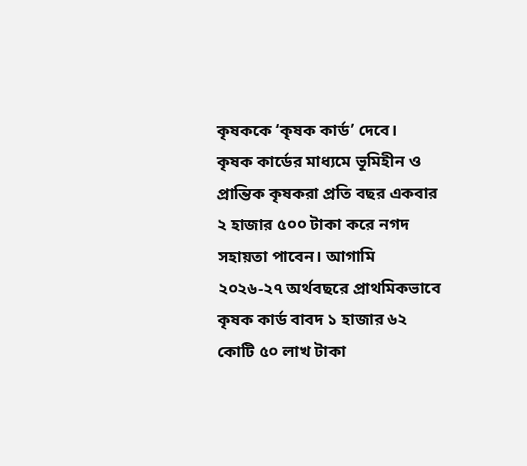কৃষককে ‘কৃষক কার্ড’ দেবে।
কৃষক কার্ডের মাধ্যমে ভূমিহীন ও প্রান্তিক কৃষকরা প্রতি বছর একবার ২ হাজার ৫০০ টাকা করে নগদ সহায়তা পাবেন। আগামি ২০২৬-২৭ অর্থবছরে প্রাথমিকভাবে কৃষক কার্ড বাবদ ১ হাজার ৬২ কোটি ৫০ লাখ টাকা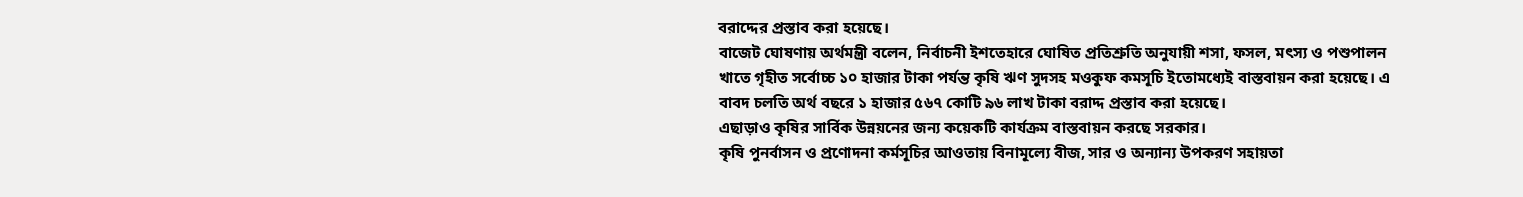বরাদ্দের প্রস্তাব করা হয়েছে।
বাজেট ঘোষণায় অর্থমন্ত্রী বলেন, নির্বাচনী ইশতেহারে ঘোষিত প্রতিশ্রুতি অনুযায়ী শসা, ফসল, মৎস্য ও পশুপালন খাতে গৃহীত সর্বোচ্চ ১০ হাজার টাকা পর্যন্ত কৃষি ঋণ সুদসহ মওকুফ কমসূচি ইতোমধ্যেই বাস্তবায়ন করা হয়েছে। এ বাবদ চলতি অর্থ বছরে ১ হাজার ৫৬৭ কোটি ৯৬ লাখ টাকা বরাদ্দ প্রস্তাব করা হয়েছে।
এছাড়াও কৃষির সার্বিক উন্নয়নের জন্য কয়েকটি কার্যক্রম বাস্তবায়ন করছে সরকার।
কৃষি পুনর্বাসন ও প্রণোদনা কর্মসূচির আওতায় বিনামূল্যে বীজ, সার ও অন্যান্য উপকরণ সহায়তা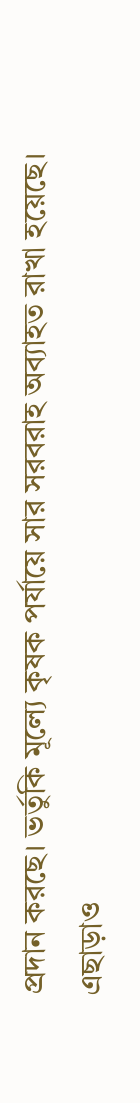প্রদান করছে। ভর্তুকি মূল্যে কৃষক পর্যায়ে সার সরবরাহ অব্যাহত রাখা হয়েছে। এছাড়াও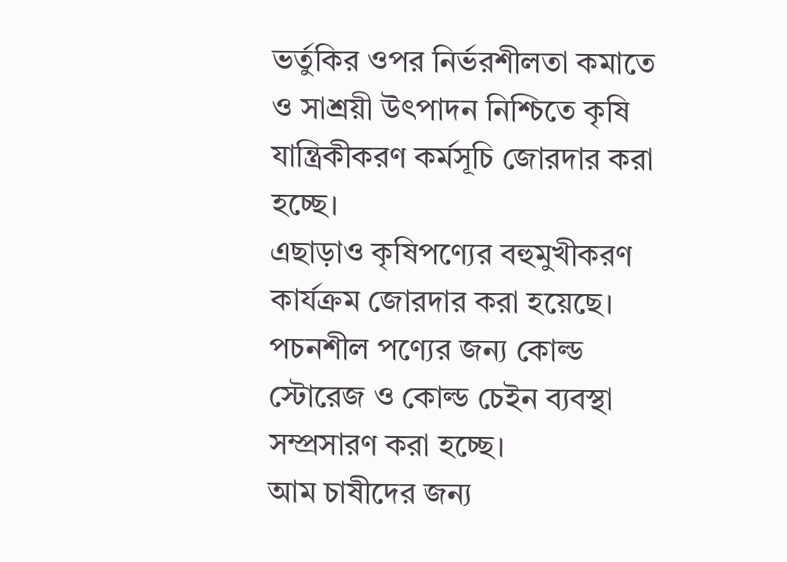ভর্তুকির ওপর নির্ভরশীলতা কমাতে ও সাশ্রয়ী উৎপাদন নিশ্চিতে কৃষি যান্ত্রিকীকরণ কর্মসূচি জোরদার করা হচ্ছে।
এছাড়াও কৃষিপণ্যের বহুমুখীকরণ কার্যক্রম জোরদার করা হয়েছে। পচনশীল পণ্যের জন্য কোল্ড স্টোরেজ ও কোল্ড চেইন ব্যবস্থা সম্প্রসারণ করা হচ্ছে।
আম চাষীদের জন্য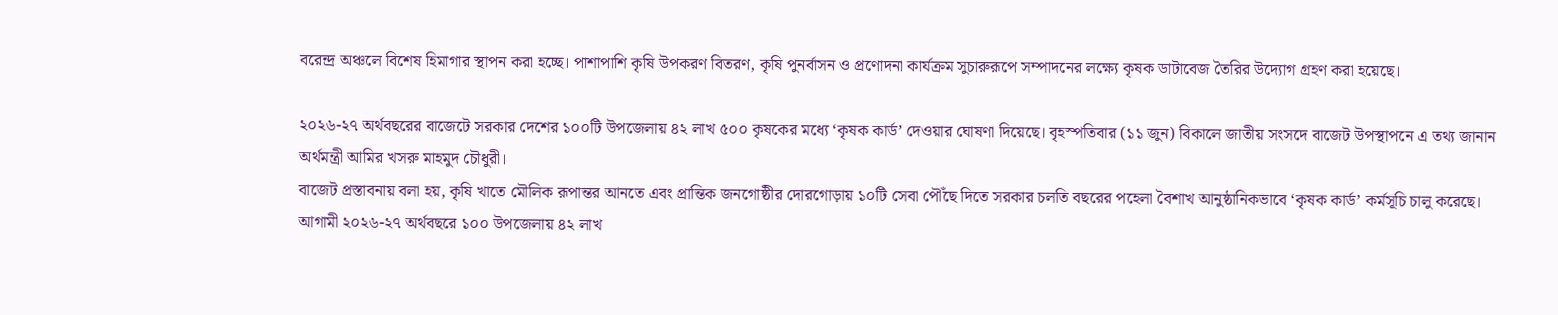বরেন্দ্র অঞ্চলে বিশেষ হিমাগার স্থাপন করা হচ্ছে। পাশাপাশি কৃষি উপকরণ বিতরণ, কৃষি পুনর্বাসন ও প্রণোদনা কার্যক্রম সুচারুরূপে সম্পাদনের লক্ষ্যে কৃষক ডাটাবেজ তৈরির উদ্যোগ গ্রহণ করা হয়েছে।

২০২৬-২৭ অর্থবছরের বাজেটে সরকার দেশের ১০০টি উপজেলায় ৪২ লাখ ৫০০ কৃষকের মধ্যে ‘কৃষক কার্ড’ দেওয়ার ঘোষণা দিয়েছে। বৃহস্পতিবার (১১ জুন) বিকালে জাতীয় সংসদে বাজেট উপস্থাপনে এ তথ্য জানান অর্থমন্ত্রী আমির খসরু মাহমুদ চৌধুরী।
বাজেট প্রস্তাবনায় বলা হয়, কৃষি খাতে মৌলিক রূপান্তর আনতে এবং প্রান্তিক জনগোষ্ঠীর দোরগোড়ায় ১০টি সেবা পৌঁছে দিতে সরকার চলতি বছরের পহেলা বৈশাখ আনুষ্ঠানিকভাবে ‘কৃষক কার্ড’ কর্মসূচি চালু করেছে। আগামী ২০২৬-২৭ অর্থবছরে ১০০ উপজেলায় ৪২ লাখ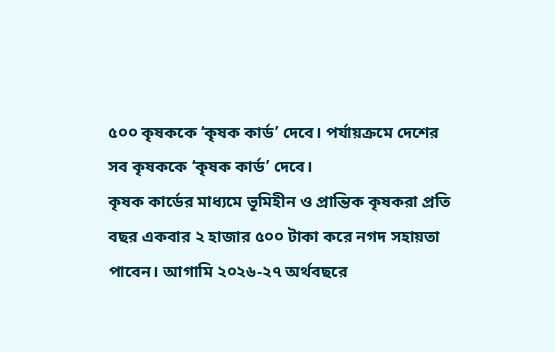৫০০ কৃষককে ‘কৃষক কার্ড’ দেবে। পর্যায়ক্রমে দেশের সব কৃষককে ‘কৃষক কার্ড’ দেবে।
কৃষক কার্ডের মাধ্যমে ভূমিহীন ও প্রান্তিক কৃষকরা প্রতি বছর একবার ২ হাজার ৫০০ টাকা করে নগদ সহায়তা পাবেন। আগামি ২০২৬-২৭ অর্থবছরে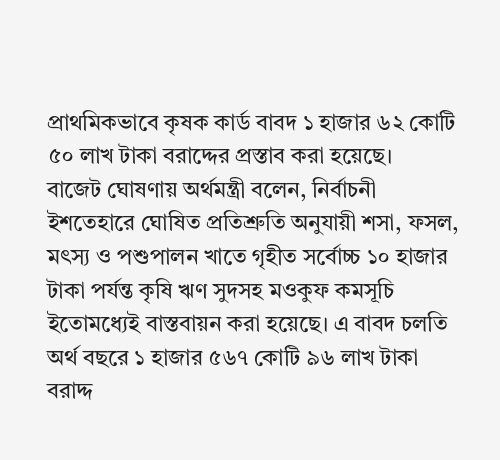প্রাথমিকভাবে কৃষক কার্ড বাবদ ১ হাজার ৬২ কোটি ৫০ লাখ টাকা বরাদ্দের প্রস্তাব করা হয়েছে।
বাজেট ঘোষণায় অর্থমন্ত্রী বলেন, নির্বাচনী ইশতেহারে ঘোষিত প্রতিশ্রুতি অনুযায়ী শসা, ফসল, মৎস্য ও পশুপালন খাতে গৃহীত সর্বোচ্চ ১০ হাজার টাকা পর্যন্ত কৃষি ঋণ সুদসহ মওকুফ কমসূচি ইতোমধ্যেই বাস্তবায়ন করা হয়েছে। এ বাবদ চলতি অর্থ বছরে ১ হাজার ৫৬৭ কোটি ৯৬ লাখ টাকা বরাদ্দ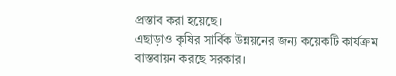প্রস্তাব করা হয়েছে।
এছাড়াও কৃষির সার্বিক উন্নয়নের জন্য কয়েকটি কার্যক্রম বাস্তবায়ন করছে সরকার।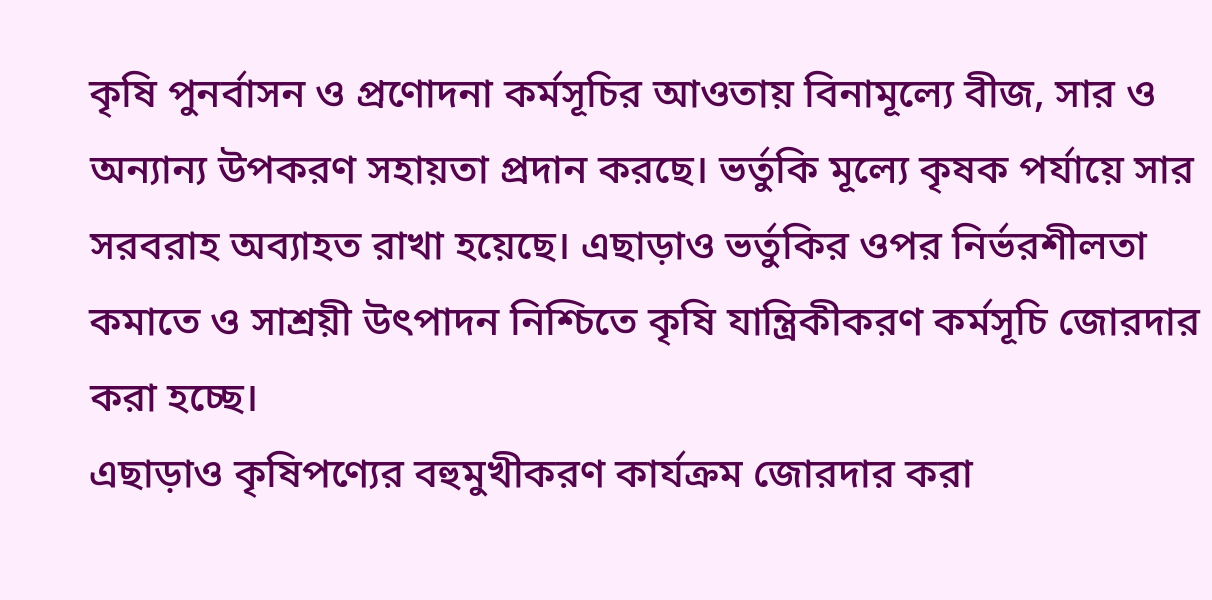কৃষি পুনর্বাসন ও প্রণোদনা কর্মসূচির আওতায় বিনামূল্যে বীজ, সার ও অন্যান্য উপকরণ সহায়তা প্রদান করছে। ভর্তুকি মূল্যে কৃষক পর্যায়ে সার সরবরাহ অব্যাহত রাখা হয়েছে। এছাড়াও ভর্তুকির ওপর নির্ভরশীলতা কমাতে ও সাশ্রয়ী উৎপাদন নিশ্চিতে কৃষি যান্ত্রিকীকরণ কর্মসূচি জোরদার করা হচ্ছে।
এছাড়াও কৃষিপণ্যের বহুমুখীকরণ কার্যক্রম জোরদার করা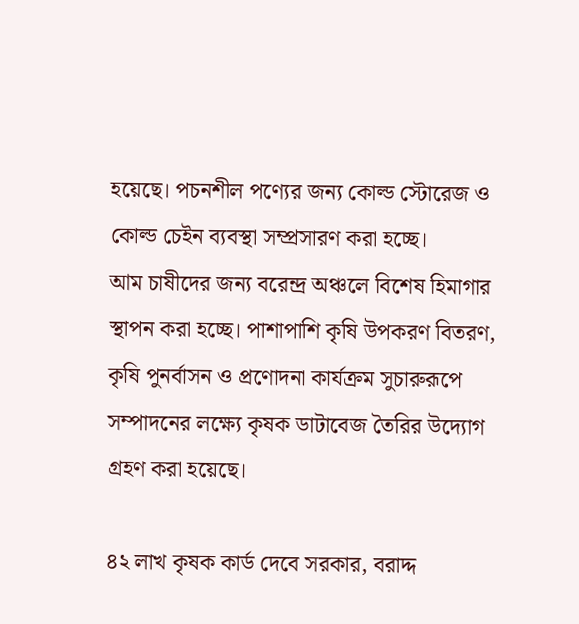হয়েছে। পচনশীল পণ্যের জন্য কোল্ড স্টোরেজ ও কোল্ড চেইন ব্যবস্থা সম্প্রসারণ করা হচ্ছে।
আম চাষীদের জন্য বরেন্দ্র অঞ্চলে বিশেষ হিমাগার স্থাপন করা হচ্ছে। পাশাপাশি কৃষি উপকরণ বিতরণ, কৃষি পুনর্বাসন ও প্রণোদনা কার্যক্রম সুচারুরূপে সম্পাদনের লক্ষ্যে কৃষক ডাটাবেজ তৈরির উদ্যোগ গ্রহণ করা হয়েছে।

৪২ লাখ কৃষক কার্ড দেবে সরকার, বরাদ্দ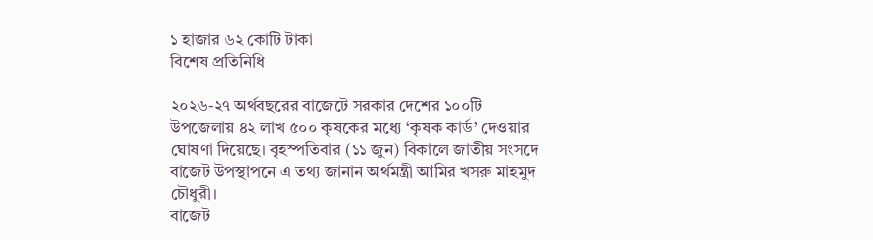১ হাজার ৬২ কোটি টাকা
বিশেষ প্রতিনিধি

২০২৬-২৭ অর্থবছরের বাজেটে সরকার দেশের ১০০টি উপজেলায় ৪২ লাখ ৫০০ কৃষকের মধ্যে ‘কৃষক কার্ড’ দেওয়ার ঘোষণা দিয়েছে। বৃহস্পতিবার (১১ জুন) বিকালে জাতীয় সংসদে বাজেট উপস্থাপনে এ তথ্য জানান অর্থমন্ত্রী আমির খসরু মাহমুদ চৌধুরী।
বাজেট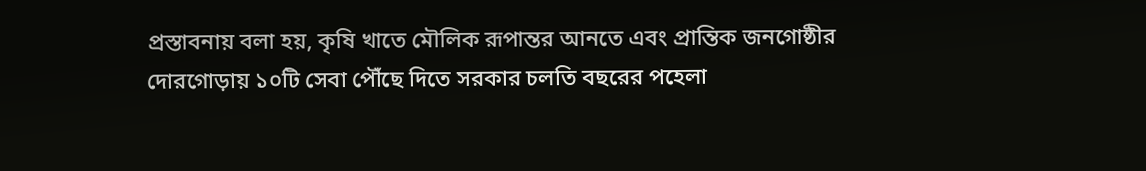প্রস্তাবনায় বলা হয়, কৃষি খাতে মৌলিক রূপান্তর আনতে এবং প্রান্তিক জনগোষ্ঠীর দোরগোড়ায় ১০টি সেবা পৌঁছে দিতে সরকার চলতি বছরের পহেলা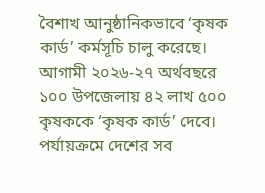বৈশাখ আনুষ্ঠানিকভাবে ‘কৃষক কার্ড’ কর্মসূচি চালু করেছে। আগামী ২০২৬-২৭ অর্থবছরে ১০০ উপজেলায় ৪২ লাখ ৫০০ কৃষককে ‘কৃষক কার্ড’ দেবে। পর্যায়ক্রমে দেশের সব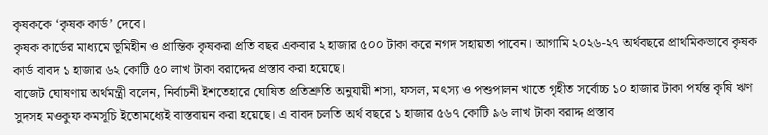কৃষককে ‘কৃষক কার্ড’ দেবে।
কৃষক কার্ডের মাধ্যমে ভূমিহীন ও প্রান্তিক কৃষকরা প্রতি বছর একবার ২ হাজার ৫০০ টাকা করে নগদ সহায়তা পাবেন। আগামি ২০২৬-২৭ অর্থবছরে প্রাথমিকভাবে কৃষক কার্ড বাবদ ১ হাজার ৬২ কোটি ৫০ লাখ টাকা বরাদ্দের প্রস্তাব করা হয়েছে।
বাজেট ঘোষণায় অর্থমন্ত্রী বলেন, নির্বাচনী ইশতেহারে ঘোষিত প্রতিশ্রুতি অনুযায়ী শসা, ফসল, মৎস্য ও পশুপালন খাতে গৃহীত সর্বোচ্চ ১০ হাজার টাকা পর্যন্ত কৃষি ঋণ সুদসহ মওকুফ কমসূচি ইতোমধ্যেই বাস্তবায়ন করা হয়েছে। এ বাবদ চলতি অর্থ বছরে ১ হাজার ৫৬৭ কোটি ৯৬ লাখ টাকা বরাদ্দ প্রস্তাব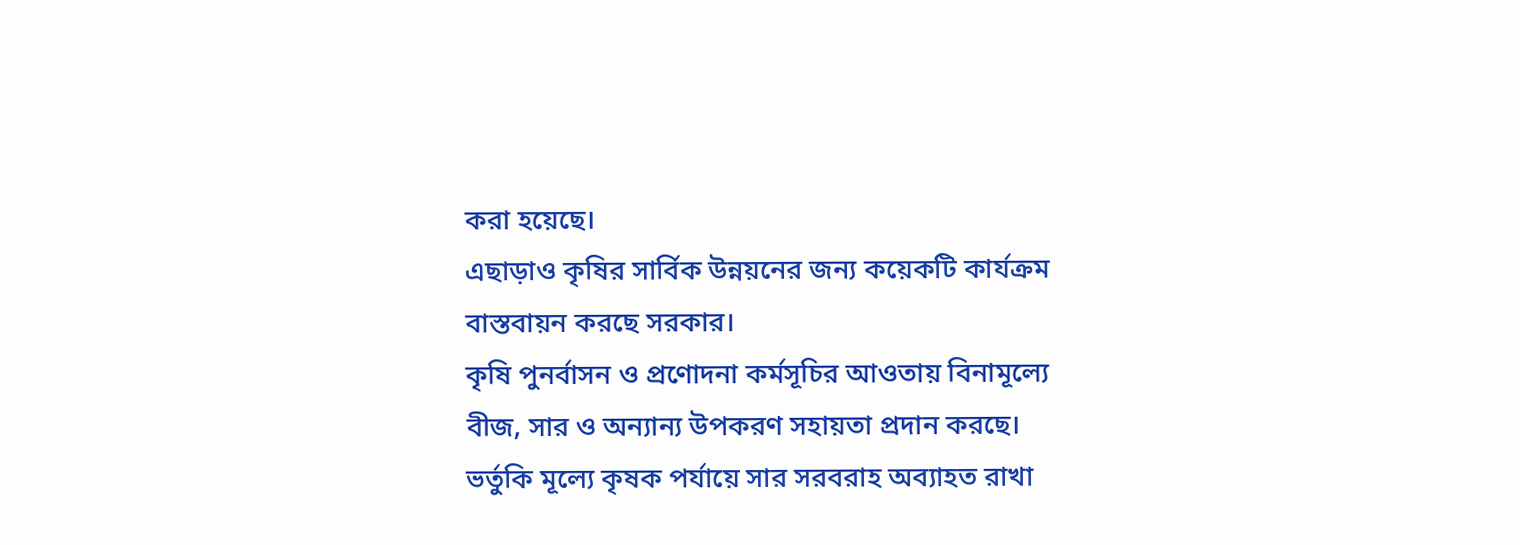করা হয়েছে।
এছাড়াও কৃষির সার্বিক উন্নয়নের জন্য কয়েকটি কার্যক্রম বাস্তবায়ন করছে সরকার।
কৃষি পুনর্বাসন ও প্রণোদনা কর্মসূচির আওতায় বিনামূল্যে বীজ, সার ও অন্যান্য উপকরণ সহায়তা প্রদান করছে। ভর্তুকি মূল্যে কৃষক পর্যায়ে সার সরবরাহ অব্যাহত রাখা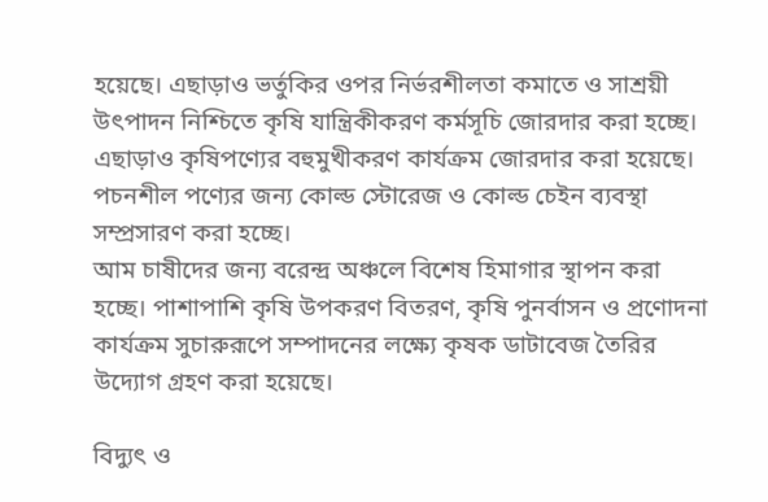হয়েছে। এছাড়াও ভর্তুকির ওপর নির্ভরশীলতা কমাতে ও সাশ্রয়ী উৎপাদন নিশ্চিতে কৃষি যান্ত্রিকীকরণ কর্মসূচি জোরদার করা হচ্ছে।
এছাড়াও কৃষিপণ্যের বহুমুখীকরণ কার্যক্রম জোরদার করা হয়েছে। পচনশীল পণ্যের জন্য কোল্ড স্টোরেজ ও কোল্ড চেইন ব্যবস্থা সম্প্রসারণ করা হচ্ছে।
আম চাষীদের জন্য বরেন্দ্র অঞ্চলে বিশেষ হিমাগার স্থাপন করা হচ্ছে। পাশাপাশি কৃষি উপকরণ বিতরণ, কৃষি পুনর্বাসন ও প্রণোদনা কার্যক্রম সুচারুরূপে সম্পাদনের লক্ষ্যে কৃষক ডাটাবেজ তৈরির উদ্যোগ গ্রহণ করা হয়েছে।

বিদ্যুৎ ও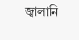জ্বালানি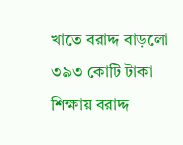খাতে বরাদ্দ বাড়লো ৩৯৩ কোটি টাকা
শিক্ষায় বরাদ্দ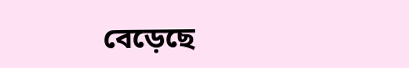বেড়েছে